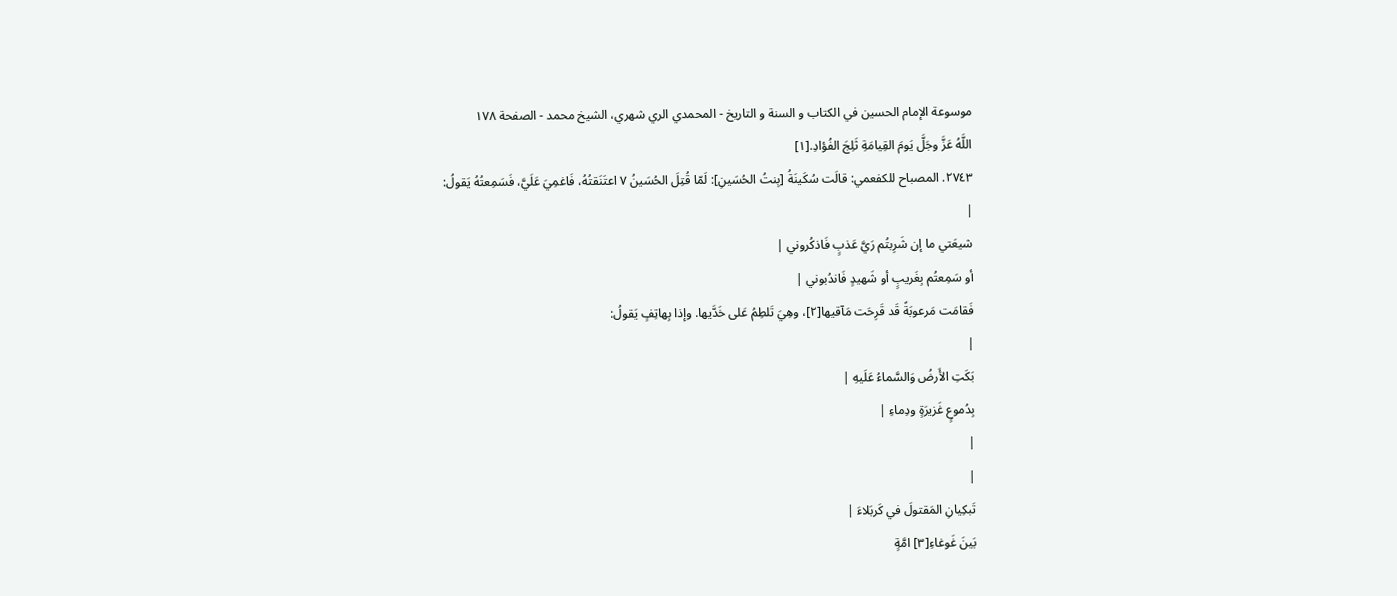موسوعة الإمام الحسين في الكتاب و السنة و التاريخ - المحمدي الري شهري، الشيخ محمد - الصفحة ١٧٨
اللَّهُ عَزَّ وجَلَّ يَومَ القِيامَةِ ثَلِجَ الفُؤادِ.[١]
٢٧٤٣. المصباح للكفعمي: قالَت سُكَينَةُ [بِنتُ الحُسَينِ]: لَمّا قُتِلَ الحُسَينُ ٧ اعتَنَقتُهُ، فَاغمِيَ عَلَيَّ، فَسَمِعتُهُ يَقولُ:
|
شيعَتي ما إن شَرِبتُم رَيَّ عَذبٍ فَاذكُروني |
أو سَمِعتُم بِغَريبٍ أو شَهيدٍ فَاندُبوني |
فَقامَت مَرعوبَةً قَد قَرِحَت مَآقيها[٢]، وهِيَ تَلطِمُ عَلى خَدَّيها. وإذا بِهاتِفٍ يَقولُ:
|
بَكَتِ الأَرضُ وَالسَّماءُ عَلَيهِ |
بِدُموعٍ غَزيرَةٍ ودِماءِ |
|
|
تَبكِيانِ المَقتولَ في كَربَلاءَ |
بَينَ غَوغاءِ[٣] امَّةٍ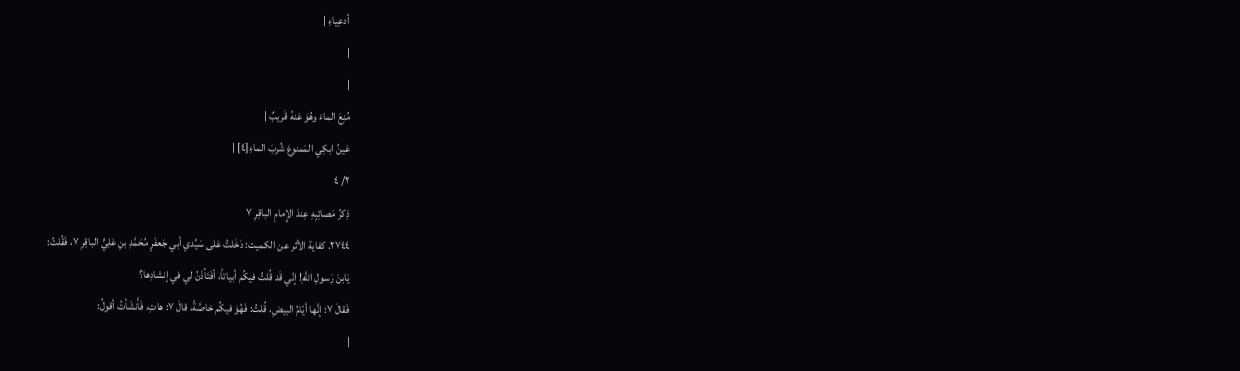أدعِياءِ |
|
|
مُنِعَ الماءَ وهُوَ عَنهُ قَريبٌ |
عَينُ ابكِي المَمنوعَ شُربَ الماءِ[٤] |
٢/ ٤
ذِكرُ مَصائِبِهِ عِندَ الإِمامِ الباقِرِ ٧
٢٧٤٤. كفاية الأثر عن الكميت: دَخَلتُ عَلى سَيِّدي أبي جَعفَرٍ مُحَمَّدِ بنِ عَلِيٍّ الباقِرِ ٧، فَقُلتُ:
يَابنَ رَسولِ اللَّهِ! إنّي قَد قُلتُ فيكُم أبياتاً، أفَتَأذَنُ لي في إنشادِها؟
فَقالَ ٧: إنَّها أيّامُ البيضِ، قُلتُ: فَهُوَ فيكُم خاصَّةً، قالَ ٧: هاتِ، فَأَنشَأتُ أقولُ:
|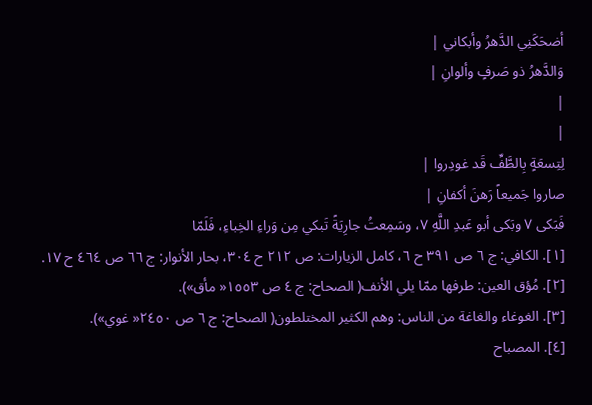أضحَكَنِي الدَّهرُ وأبكاني |
وَالدَّهرُ ذو صَرفٍ وألوانِ |
|
|
لِتِسعَةٍ بِالطَّفِّ قَد غودِروا |
صاروا جَميعاً رَهنَ أكفانِ |
فَبَكى ٧ وبَكى أبو عَبدِ اللَّهِ ٧، وسَمِعتُ جارِيَةً تَبكي مِن وَراءِ الخِباءِ، فَلَمّا
[١]. الكافي: ج ٦ ص ٣٩١ ح ٦، كامل الزيارات: ص ٢١٢ ح ٣٠٤، بحار الأنوار: ج ٦٦ ص ٤٦٤ ح ١٧.
[٢]. مُؤق العين: طرفها ممّا يلي الأنف( الصحاح: ج ٤ ص ١٥٥٣« مأق»).
[٣]. الغوغاء والغاغة من الناس: وهم الكثير المختلطون( الصحاح: ج ٦ ص ٢٤٥٠« غوي»).
[٤]. المصباح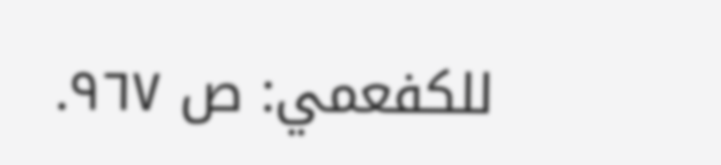للكفعمي: ص ٩٦٧.